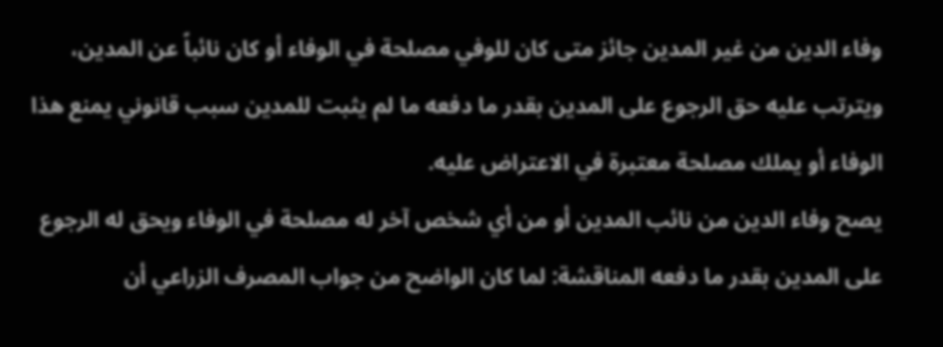وفاء الدين من غير المدين جائز متى كان للوفي مصلحة في الوفاء أو كان نائباً عن المدين، ويترتب عليه حق الرجوع على المدين بقدر ما دفعه ما لم يثبت للمدين سبب قانوني يمنع هذا الوفاء أو يملك مصلحة معتبرة في الاعتراض عليه.
يصح وفاء الدين من نائب المدين أو من أي شخص آخر له مصلحة في الوفاء ويحق له الرجوع على المدين بقدر ما دفعه المناقشة: لما كان الواضح من جواب المصرف الزراعي أن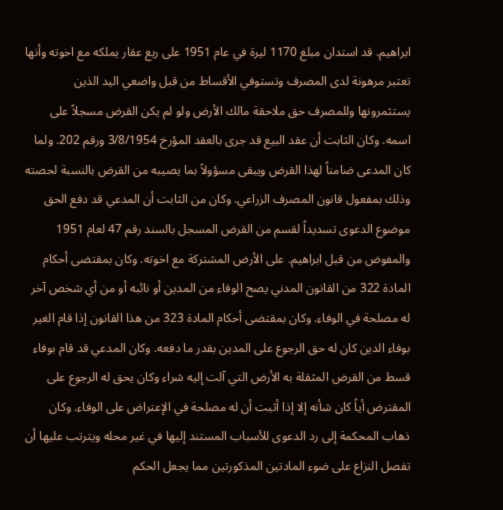ابراهيم. قد استدان مبلغ 1170 ليرة في عام 1951 على ربع عقار يملكه مع اخوته وأنها تعتبر مرهونة لدى المصرف وتستوفي الأقساط من قبل واضعي اليد الذين يستثمرونها وللمصرف حق ملاحقة مالك الأرض ولو لم يكن القرض مسجلاً على اسمه. وكان الثابت أن عقد البيع قد جرى بالعقد المؤرخ 3/8/1954 ورقم 202. ولما كان المدعى ضامناً لهذا القرض ويبقى مسؤولاً بما يصيبه من القرض بالنسبة لحصته وذلك بمفعول قانون المصرف الزراعي. وكان من الثابت أن المدعي قد دفع الحق موضوع الدعوى تسديداً لقسم من القرض المسجل بالسند رقم 47 لعام 1951 والمفوض من قبل ابراهيم. على الأرض المشتركة مع اخوته. وكان بمقتضى أحكام المادة 322 من القانون المدني يصح الوفاء من المدين أو نائبه أو من أي شخص آخر له مصلحة في الوفاء. وكان بمقتضى أحكام المادة 323 من هذا القانون إذا قام الغير بوفاء الدين كان له حق الرجوع على المدين بقدر ما دفعه. وكان المدعي قد قام بوفاء قسط من القرض المثقلة به الأرض التي آلت إليه شراء وكان يحق له الرجوع على المقترض أياً كان شأنه إلا إذا أثبت أن له مصلحة في الإعتراض على الوفاء. وكان ذهاب المحكمة إلى رد الدعوى للأسباب المستند إليها في غير محله ويترتب عليها أن تفصل النزاع على ضوء المادتين المذكورتين مما يجعل الحكم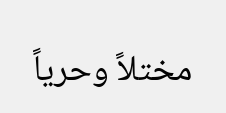مختلاً وحرياً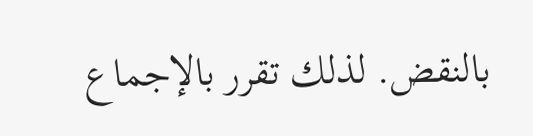بالنقض. لذلك تقرر بالإجماع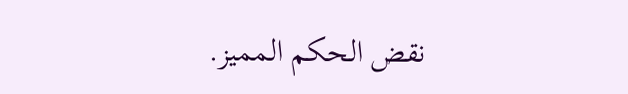نقض الحكم المميز.